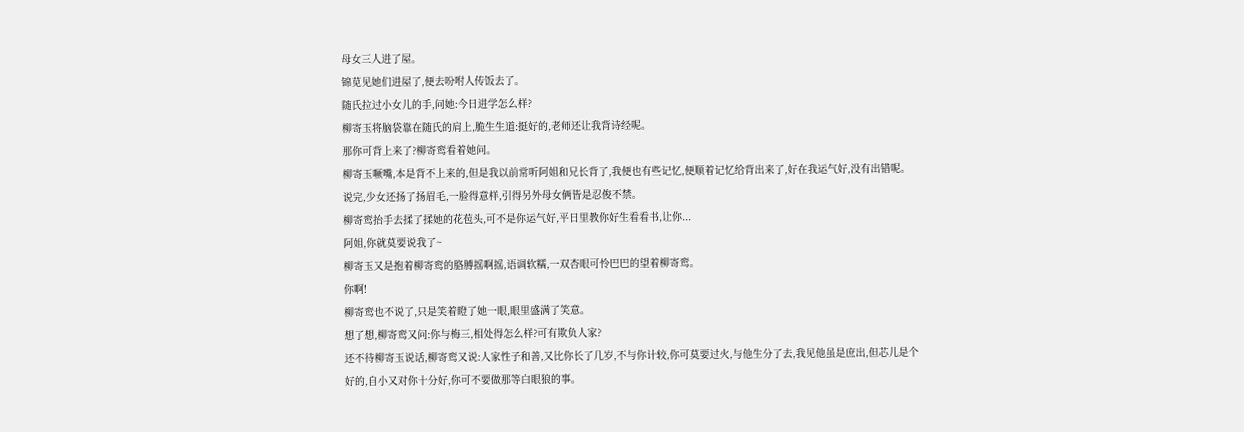母女三人进了屋。
锦苋见她们进屋了,便去吩咐人传饭去了。
随氏拉过小女儿的手,问她:今日进学怎么样?
柳寄玉将脑袋靠在随氏的肩上,脆生生道:挺好的,老师还让我背诗经呢。
那你可背上来了?柳寄鸾看着她问。
柳寄玉噘嘴,本是背不上来的,但是我以前常听阿姐和兄长背了,我便也有些记忆,便顺着记忆给背出来了,好在我运气好,没有出错呢。
说完,少女还扬了扬眉毛,一脸得意样,引得另外母女俩皆是忍俊不禁。
柳寄鸾抬手去揉了揉她的花苞头,可不是你运气好,平日里教你好生看看书,让你...
阿姐,你就莫要说我了~
柳寄玉又是抱着柳寄鸾的胳膊摇啊摇,语调软糯,一双杏眼可怜巴巴的望着柳寄鸾。
你啊!
柳寄鸾也不说了,只是笑着瞪了她一眼,眼里盛满了笑意。
想了想,柳寄鸾又问:你与梅三,相处得怎么样?可有欺负人家?
还不待柳寄玉说话,柳寄鸾又说:人家性子和善,又比你长了几岁,不与你计较,你可莫要过火,与他生分了去,我见他虽是庶出,但芯儿是个好的,自小又对你十分好,你可不要做那等白眼狼的事。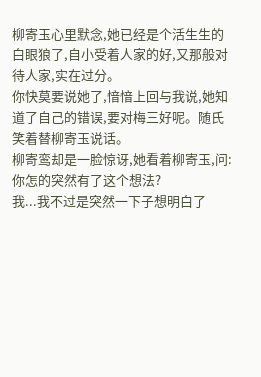柳寄玉心里默念,她已经是个活生生的白眼狼了,自小受着人家的好,又那般对待人家,实在过分。
你快莫要说她了,愔愔上回与我说,她知道了自己的错误,要对梅三好呢。随氏笑着替柳寄玉说话。
柳寄鸾却是一脸惊讶,她看着柳寄玉,问:你怎的突然有了这个想法?
我...我不过是突然一下子想明白了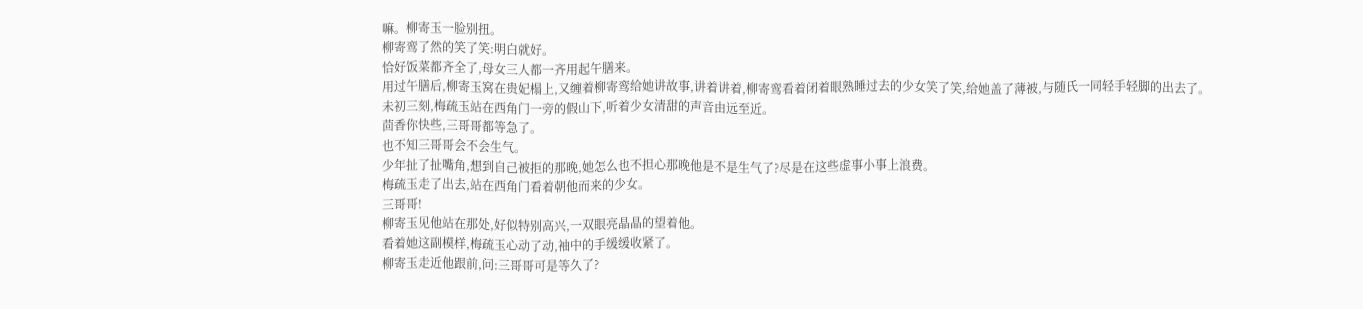嘛。柳寄玉一脸别扭。
柳寄鸾了然的笑了笑:明白就好。
恰好饭菜都齐全了,母女三人都一齐用起午膳来。
用过午膳后,柳寄玉窝在贵妃榻上,又缠着柳寄鸾给她讲故事,讲着讲着,柳寄鸾看着闭着眼熟睡过去的少女笑了笑,给她盖了薄被,与随氏一同轻手轻脚的出去了。
未初三刻,梅疏玉站在西角门一旁的假山下,听着少女清甜的声音由远至近。
茴香你快些,三哥哥都等急了。
也不知三哥哥会不会生气。
少年扯了扯嘴角,想到自己被拒的那晚,她怎么也不担心那晚他是不是生气了?尽是在这些虚事小事上浪费。
梅疏玉走了出去,站在西角门看着朝他而来的少女。
三哥哥!
柳寄玉见他站在那处,好似特别高兴,一双眼亮晶晶的望着他。
看着她这副模样,梅疏玉心动了动,袖中的手缓缓收紧了。
柳寄玉走近他跟前,问:三哥哥可是等久了?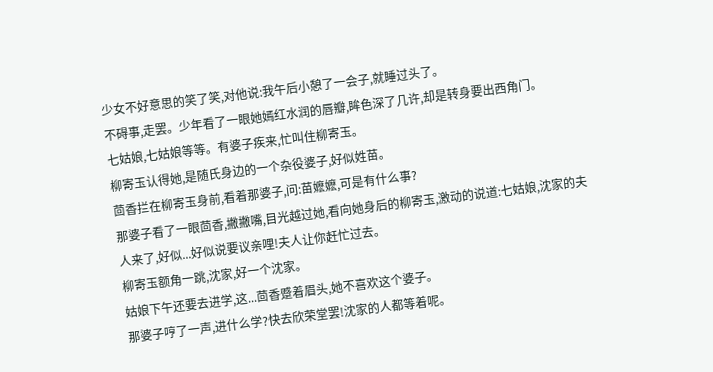少女不好意思的笑了笑,对他说:我午后小憩了一会子,就睡过头了。
不碍事,走罢。少年看了一眼她嫣红水润的唇瓣,眸色深了几许,却是转身要出西角门。
七姑娘,七姑娘等等。有婆子疾来,忙叫住柳寄玉。
柳寄玉认得她,是随氏身边的一个杂役婆子,好似姓苗。
茴香拦在柳寄玉身前,看着那婆子,问:苗嬷嬷,可是有什么事?
那婆子看了一眼茴香,撇撇嘴,目光越过她,看向她身后的柳寄玉,激动的说道:七姑娘,沈家的夫人来了,好似...好似说要议亲哩!夫人让你赶忙过去。
柳寄玉额角一跳,沈家,好一个沈家。
姑娘下午还要去进学,这...茴香蹙着眉头,她不喜欢这个婆子。
那婆子哼了一声,进什么学?快去欣荣堂罢!沈家的人都等着呢。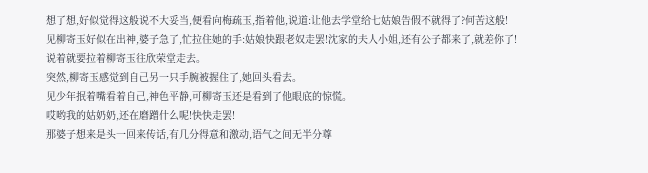想了想,好似觉得这般说不大妥当,便看向梅疏玉,指着他,说道:让他去学堂给七姑娘告假不就得了?何苦这般!
见柳寄玉好似在出神,婆子急了,忙拉住她的手:姑娘快跟老奴走罢!沈家的夫人小姐,还有公子都来了,就差你了!
说着就要拉着柳寄玉往欣荣堂走去。
突然,柳寄玉感觉到自己另一只手腕被握住了,她回头看去。
见少年抿着嘴看着自己,神色平静,可柳寄玉还是看到了他眼底的惊慌。
哎哟我的姑奶奶,还在磨蹭什么呢!快快走罢!
那婆子想来是头一回来传话,有几分得意和激动,语气之间无半分尊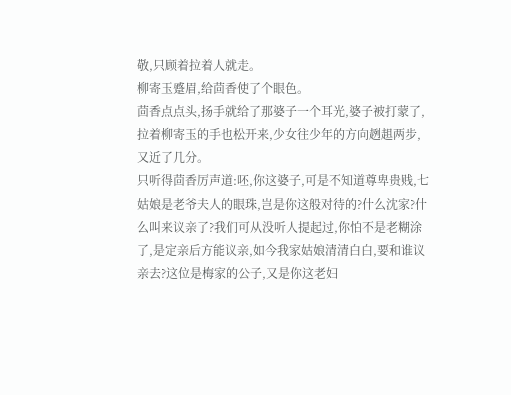敬,只顾着拉着人就走。
柳寄玉蹙眉,给茴香使了个眼色。
茴香点点头,扬手就给了那婆子一个耳光,婆子被打蒙了,拉着柳寄玉的手也松开来,少女往少年的方向趔趄两步,又近了几分。
只听得茴香厉声道:呸,你这婆子,可是不知道尊卑贵贱,七姑娘是老爷夫人的眼珠,岂是你这般对待的?什么沈家?什么叫来议亲了?我们可从没听人提起过,你怕不是老糊涂了,是定亲后方能议亲,如今我家姑娘清清白白,要和谁议亲去?这位是梅家的公子,又是你这老妇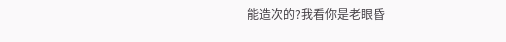能造次的?我看你是老眼昏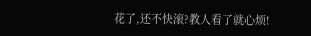花了,还不快滚?教人看了就心烦!